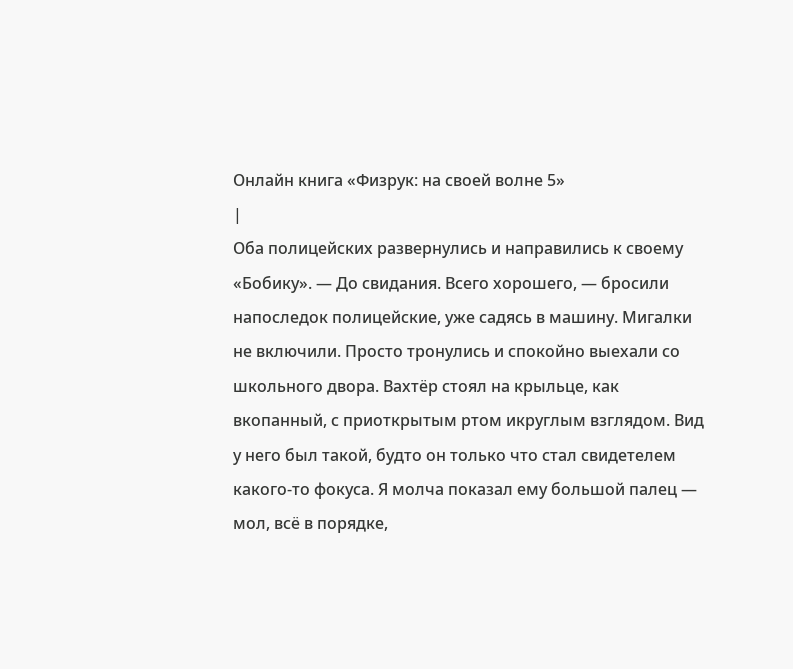Онлайн книга «Физрук: на своей волне 5»
|
Оба полицейских развернулись и направились к своему «Бобику». — До свидания. Всего хорошего, — бросили напоследок полицейские, уже садясь в машину. Мигалки не включили. Просто тронулись и спокойно выехали со школьного двора. Вахтёр стоял на крыльце, как вкопанный, с приоткрытым ртом икруглым взглядом. Вид у него был такой, будто он только что стал свидетелем какого-то фокуса. Я молча показал ему большой палец — мол, всё в порядке,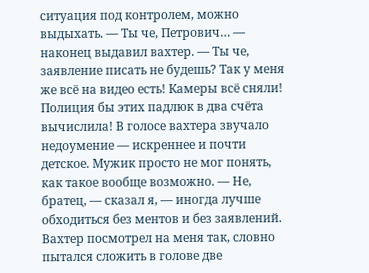ситуация под контролем, можно выдыхать. — Ты че, Петрович… — наконец выдавил вахтер. — Ты че, заявление писать не будешь? Так у меня же всё на видео есть! Камеры всё сняли! Полиция бы этих падлюк в два счёта вычислила! В голосе вахтера звучало недоумение — искреннее и почти детское. Мужик просто не мог понять, как такое вообще возможно. — Не, братец, — сказал я, — иногда лучше обходиться без ментов и без заявлений. Вахтер посмотрел на меня так, словно пытался сложить в голове две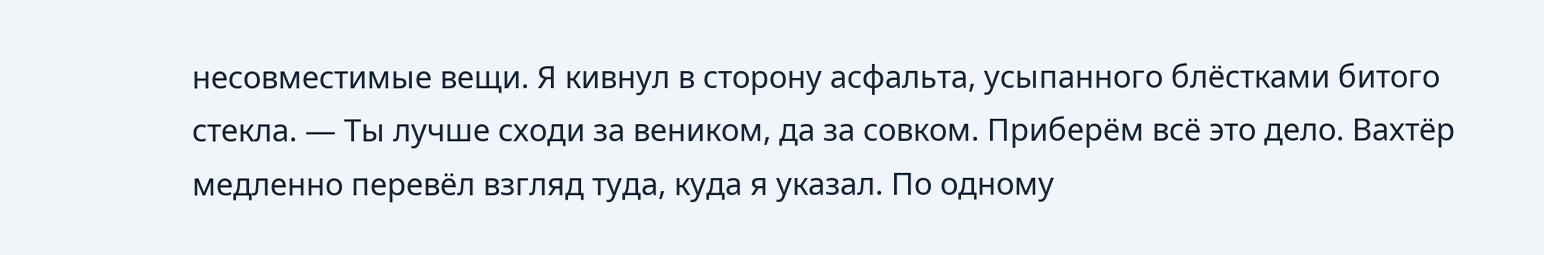несовместимые вещи. Я кивнул в сторону асфальта, усыпанного блёстками битого стекла. — Ты лучше сходи за веником, да за совком. Приберём всё это дело. Вахтёр медленно перевёл взгляд туда, куда я указал. По одному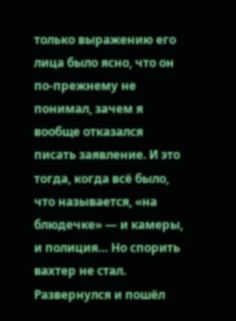только выражению его лица было ясно, что он по-прежнему не понимал, зачем я вообще отказался писать заявление. И это тогда, когда всё было, что называется, «на блюдечке» — и камеры, и полиция… Но спорить вахтер не стал. Развернулся и пошёл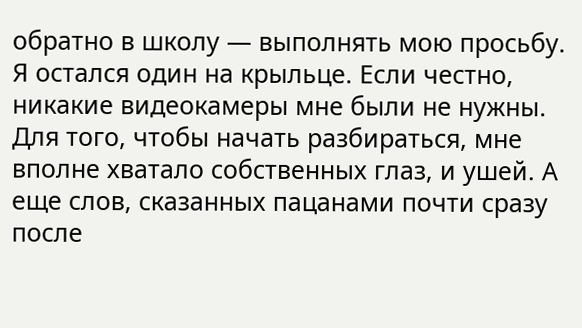обратно в школу — выполнять мою просьбу. Я остался один на крыльце. Если честно, никакие видеокамеры мне были не нужны. Для того, чтобы начать разбираться, мне вполне хватало собственных глаз, и ушей. А еще слов, сказанных пацанами почти сразу после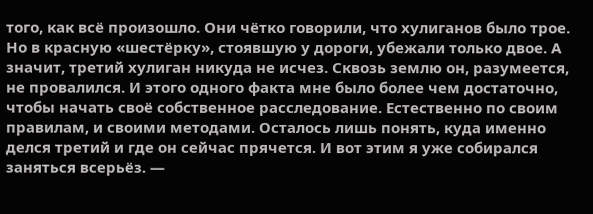того, как всё произошло. Они чётко говорили, что хулиганов было трое. Но в красную «шестёрку», стоявшую у дороги, убежали только двое. А значит, третий хулиган никуда не исчез. Сквозь землю он, разумеется, не провалился. И этого одного факта мне было более чем достаточно, чтобы начать своё собственное расследование. Естественно по своим правилам, и своими методами. Осталось лишь понять, куда именно делся третий и где он сейчас прячется. И вот этим я уже собирался заняться всерьёз. —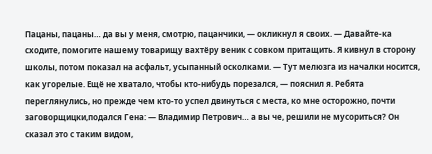Пацаны, пацаны… да вы у меня, смотрю, пацанчики, — окликнул я своих. — Давайте-ка сходите, помогите нашему товарищу вахтёру веник с совком притащить. Я кивнул в сторону школы, потом показал на асфальт, усыпанный осколками. — Тут мелюзга из началки носится, как угорелые. Ещё не хватало, чтобы кто-нибудь порезался, — пояснил я. Ребята переглянулись, но прежде чем кто-то успел двинуться с места, ко мне осторожно, почти заговорщицки,подался Гена: — Владимир Петрович… а вы че, решили не мусориться? Он сказал это с таким видом,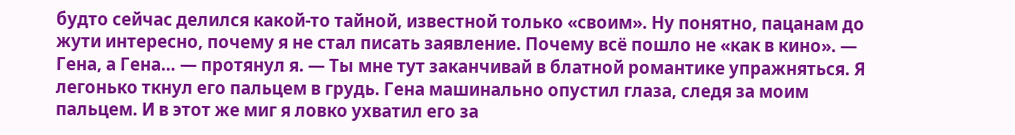будто сейчас делился какой-то тайной, известной только «своим». Ну понятно, пацанам до жути интересно, почему я не стал писать заявление. Почему всё пошло не «как в кино». — Гена, а Гена… — протянул я. — Ты мне тут заканчивай в блатной романтике упражняться. Я легонько ткнул его пальцем в грудь. Гена машинально опустил глаза, следя за моим пальцем. И в этот же миг я ловко ухватил его за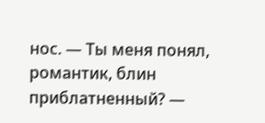нос. — Ты меня понял, романтик, блин приблатненный? —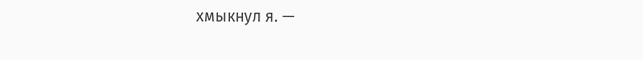хмыкнул я. —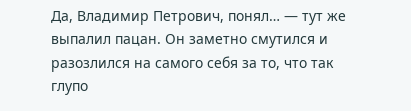Да, Владимир Петрович, понял… — тут же выпалил пацан. Он заметно смутился и разозлился на самого себя за то, что так глупо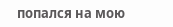попался на мою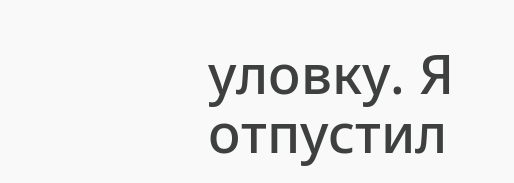уловку. Я отпустил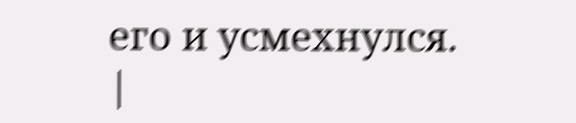его и усмехнулся. |